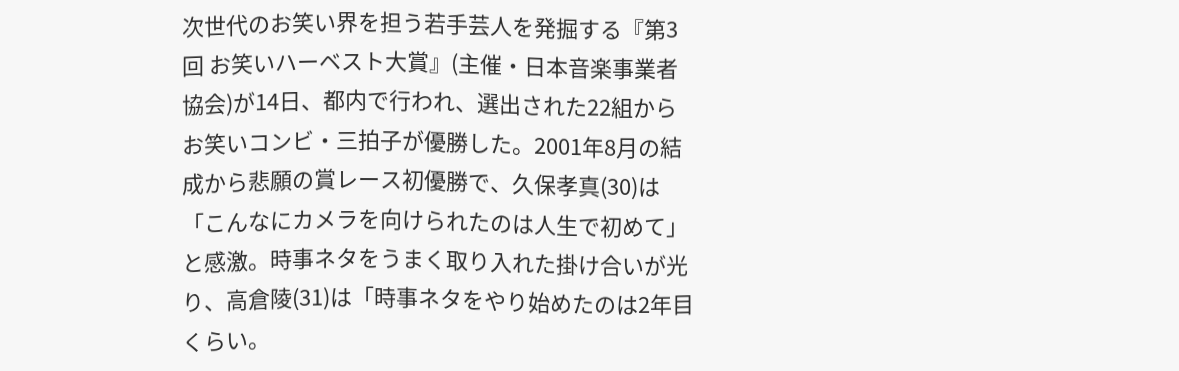次世代のお笑い界を担う若手芸人を発掘する『第3回 お笑いハーベスト大賞』(主催・日本音楽事業者協会)が14日、都内で行われ、選出された22組からお笑いコンビ・三拍子が優勝した。2001年8月の結成から悲願の賞レース初優勝で、久保孝真(30)は「こんなにカメラを向けられたのは人生で初めて」と感激。時事ネタをうまく取り入れた掛け合いが光り、高倉陵(31)は「時事ネタをやり始めたのは2年目くらい。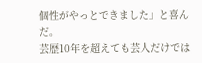個性がやっとできました」と喜んだ。
芸歴10年を超えても芸人だけでは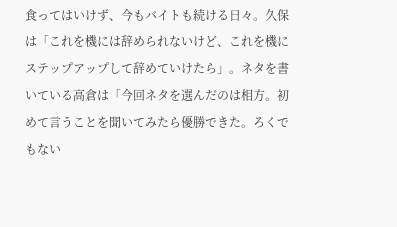食ってはいけず、今もバイトも続ける日々。久保は「これを機には辞められないけど、これを機にステップアップして辞めていけたら」。ネタを書いている高倉は「今回ネタを選んだのは相方。初めて言うことを聞いてみたら優勝できた。ろくでもない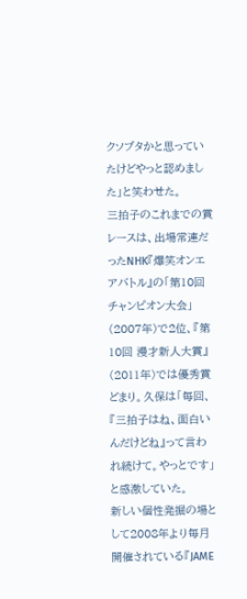クソブタかと思っていたけどやっと認めました」と笑わせた。
三拍子のこれまでの賞レースは、出場常連だったNHK『爆笑オンエアバトル』の「第10回 チャンピオン大会」(2007年)で2位、『第10回 漫才新人大賞』(2011年)では優秀賞どまり。久保は「毎回、『三拍子はね、面白いんだけどね』って言われ続けて。やっとです」と感激していた。
新しい個性発掘の場として2008年より毎月開催されている『JAME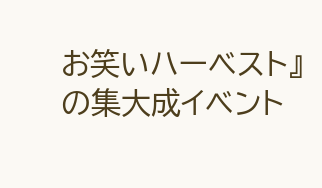お笑いハーベスト』の集大成イベント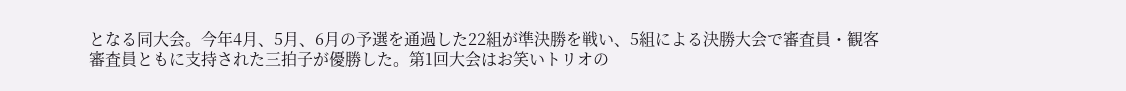となる同大会。今年4月、5月、6月の予選を通過した22組が準決勝を戦い、5組による決勝大会で審査員・観客審査員ともに支持された三拍子が優勝した。第1回大会はお笑いトリオの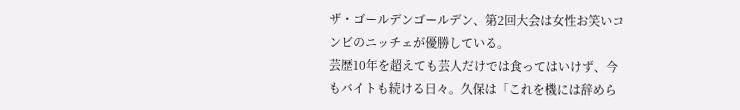ザ・ゴールデンゴールデン、第2回大会は女性お笑いコンビのニッチェが優勝している。
芸歴10年を超えても芸人だけでは食ってはいけず、今もバイトも続ける日々。久保は「これを機には辞めら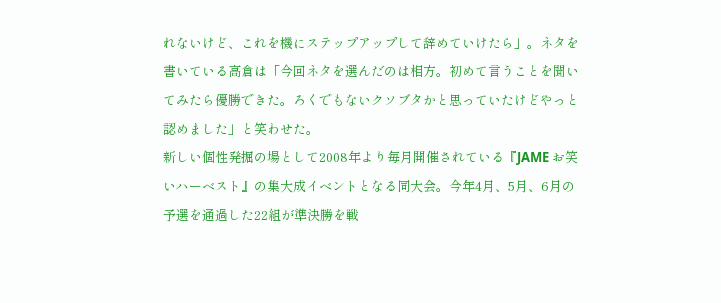れないけど、これを機にステップアップして辞めていけたら」。ネタを書いている高倉は「今回ネタを選んだのは相方。初めて言うことを聞いてみたら優勝できた。ろくでもないクソブタかと思っていたけどやっと認めました」と笑わせた。
新しい個性発掘の場として2008年より毎月開催されている『JAME お笑いハーベスト』の集大成イベントとなる同大会。今年4月、5月、6月の予選を通過した22組が準決勝を戦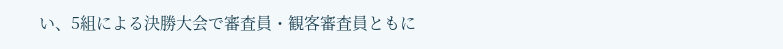い、5組による決勝大会で審査員・観客審査員ともに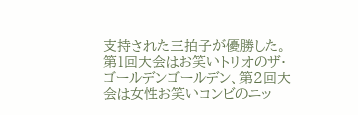支持された三拍子が優勝した。第1回大会はお笑いトリオのザ・ゴールデンゴールデン、第2回大会は女性お笑いコンビのニッ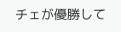チェが優勝して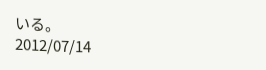いる。
2012/07/14